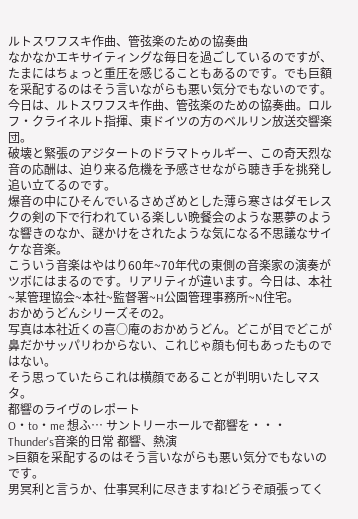ルトスワフスキ作曲、管弦楽のための協奏曲
なかなかエキサイティングな毎日を過ごしているのですが、たまにはちょっと重圧を感じることもあるのです。でも巨額を采配するのはそう言いながらも悪い気分でもないのです。
今日は、ルトスワフスキ作曲、管弦楽のための協奏曲。ロルフ・クライネルト指揮、東ドイツの方のベルリン放送交響楽団。
破壊と緊張のアジタートのドラマトゥルギー、この奇天烈な音の応酬は、迫り来る危機を予感させながら聴き手を挑発し追い立てるのです。
爆音の中にひそんでいるさめざめとした薄ら寒さはダモレスクの剣の下で行われている楽しい晩餐会のような悪夢のような響きのなか、謎かけをされたような気になる不思議なサイケな音楽。
こういう音楽はやはり60年~70年代の東側の音楽家の演奏がツボにはまるのです。リアリティが違います。今日は、本社~某管理協会~本社~監督署~H公園管理事務所~N住宅。
おかめうどんシリーズその2。
写真は本社近くの喜○庵のおかめうどん。どこが目でどこが鼻だかサッパリわからない、これじゃ顔も何もあったものではない。
そう思っていたらこれは横顔であることが判明いたしマスタ。
都響のライヴのレポート
O・to・me 想ふ… サントリーホールで都響を・・・
Thunder's音楽的日常 都響、熱演
>巨額を采配するのはそう言いながらも悪い気分でもないのです。
男冥利と言うか、仕事冥利に尽きますね!どうぞ頑張ってく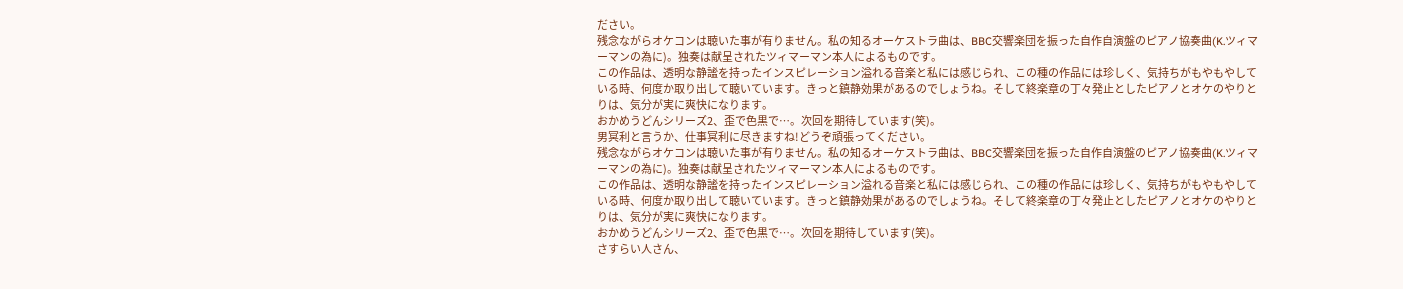ださい。
残念ながらオケコンは聴いた事が有りません。私の知るオーケストラ曲は、BBC交響楽団を振った自作自演盤のピアノ協奏曲(K.ツィマーマンの為に)。独奏は献呈されたツィマーマン本人によるものです。
この作品は、透明な静謐を持ったインスピレーション溢れる音楽と私には感じられ、この種の作品には珍しく、気持ちがもやもやしている時、何度か取り出して聴いています。きっと鎮静効果があるのでしょうね。そして終楽章の丁々発止としたピアノとオケのやりとりは、気分が実に爽快になります。
おかめうどんシリーズ2、歪で色黒で…。次回を期待しています(笑)。
男冥利と言うか、仕事冥利に尽きますね!どうぞ頑張ってください。
残念ながらオケコンは聴いた事が有りません。私の知るオーケストラ曲は、BBC交響楽団を振った自作自演盤のピアノ協奏曲(K.ツィマーマンの為に)。独奏は献呈されたツィマーマン本人によるものです。
この作品は、透明な静謐を持ったインスピレーション溢れる音楽と私には感じられ、この種の作品には珍しく、気持ちがもやもやしている時、何度か取り出して聴いています。きっと鎮静効果があるのでしょうね。そして終楽章の丁々発止としたピアノとオケのやりとりは、気分が実に爽快になります。
おかめうどんシリーズ2、歪で色黒で…。次回を期待しています(笑)。
さすらい人さん、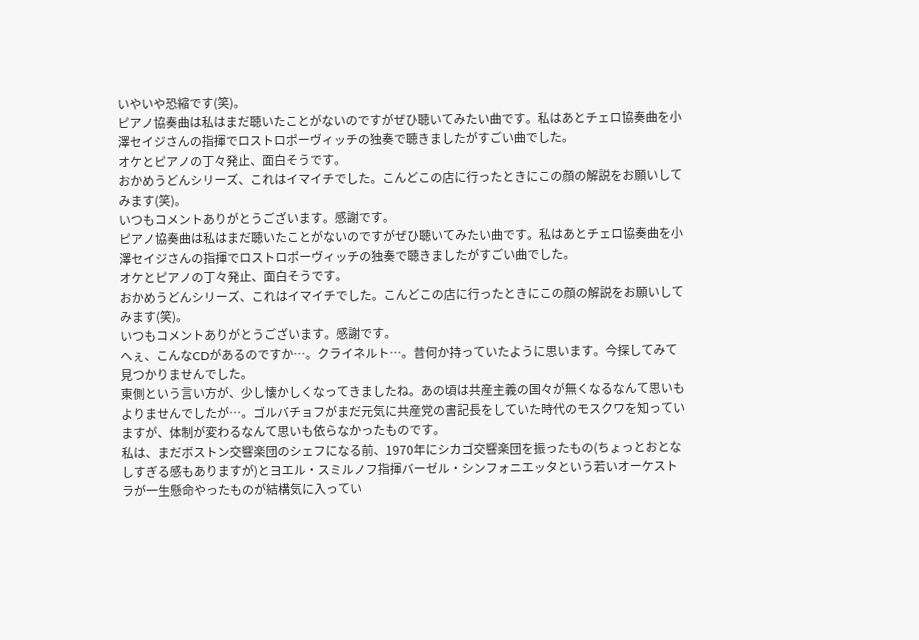いやいや恐縮です(笑)。
ピアノ協奏曲は私はまだ聴いたことがないのですがぜひ聴いてみたい曲です。私はあとチェロ協奏曲を小澤セイジさんの指揮でロストロポーヴィッチの独奏で聴きましたがすごい曲でした。
オケとピアノの丁々発止、面白そうです。
おかめうどんシリーズ、これはイマイチでした。こんどこの店に行ったときにこの顔の解説をお願いしてみます(笑)。
いつもコメントありがとうございます。感謝です。
ピアノ協奏曲は私はまだ聴いたことがないのですがぜひ聴いてみたい曲です。私はあとチェロ協奏曲を小澤セイジさんの指揮でロストロポーヴィッチの独奏で聴きましたがすごい曲でした。
オケとピアノの丁々発止、面白そうです。
おかめうどんシリーズ、これはイマイチでした。こんどこの店に行ったときにこの顔の解説をお願いしてみます(笑)。
いつもコメントありがとうございます。感謝です。
へぇ、こんなCDがあるのですか…。クライネルト…。昔何か持っていたように思います。今探してみて見つかりませんでした。
東側という言い方が、少し懐かしくなってきましたね。あの頃は共産主義の国々が無くなるなんて思いもよりませんでしたが…。ゴルバチョフがまだ元気に共産党の書記長をしていた時代のモスクワを知っていますが、体制が変わるなんて思いも依らなかったものです。
私は、まだボストン交響楽団のシェフになる前、1970年にシカゴ交響楽団を振ったもの(ちょっとおとなしすぎる感もありますが)とヨエル・スミルノフ指揮バーゼル・シンフォニエッタという若いオーケストラが一生懸命やったものが結構気に入ってい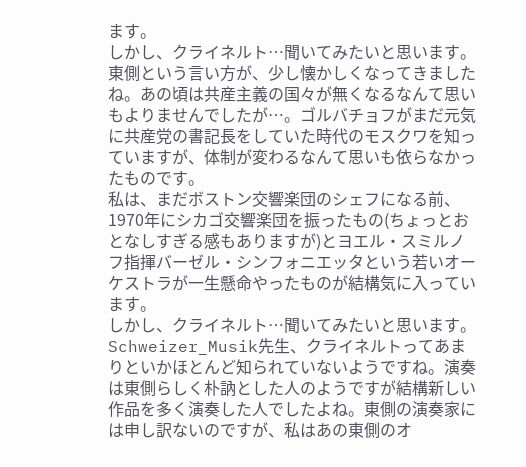ます。
しかし、クライネルト…聞いてみたいと思います。
東側という言い方が、少し懐かしくなってきましたね。あの頃は共産主義の国々が無くなるなんて思いもよりませんでしたが…。ゴルバチョフがまだ元気に共産党の書記長をしていた時代のモスクワを知っていますが、体制が変わるなんて思いも依らなかったものです。
私は、まだボストン交響楽団のシェフになる前、1970年にシカゴ交響楽団を振ったもの(ちょっとおとなしすぎる感もありますが)とヨエル・スミルノフ指揮バーゼル・シンフォニエッタという若いオーケストラが一生懸命やったものが結構気に入っています。
しかし、クライネルト…聞いてみたいと思います。
Schweizer_Musik先生、クライネルトってあまりといかほとんど知られていないようですね。演奏は東側らしく朴訥とした人のようですが結構新しい作品を多く演奏した人でしたよね。東側の演奏家には申し訳ないのですが、私はあの東側のオ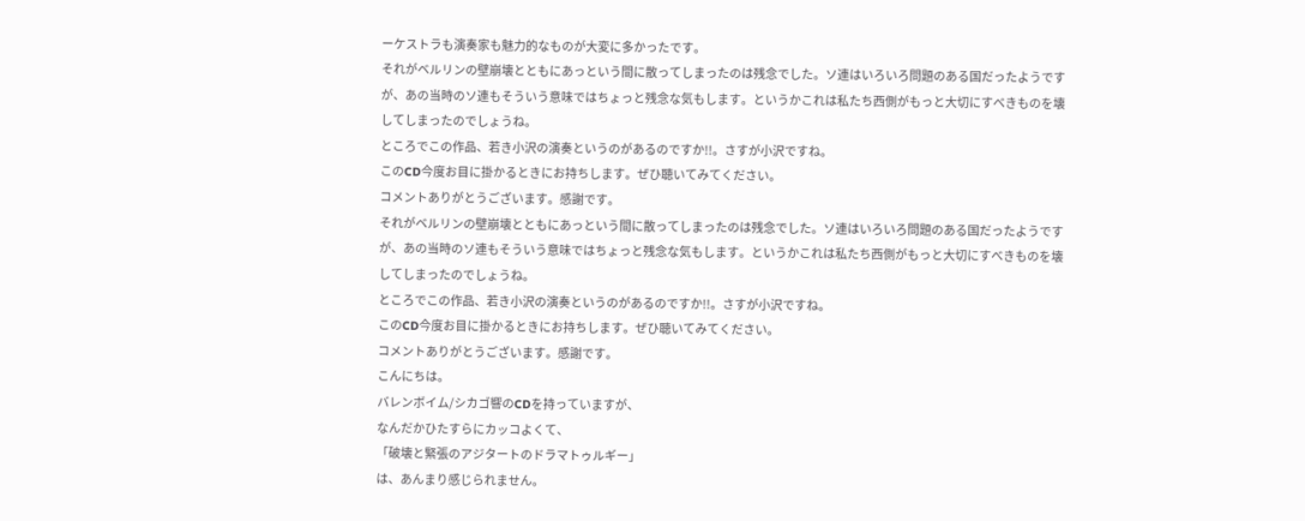ーケストラも演奏家も魅力的なものが大変に多かったです。
それがベルリンの壁崩壊とともにあっという間に散ってしまったのは残念でした。ソ連はいろいろ問題のある国だったようですが、あの当時のソ連もそういう意味ではちょっと残念な気もします。というかこれは私たち西側がもっと大切にすべきものを壊してしまったのでしょうね。
ところでこの作品、若き小沢の演奏というのがあるのですか!!。さすが小沢ですね。
このCD今度お目に掛かるときにお持ちします。ぜひ聴いてみてください。
コメントありがとうございます。感謝です。
それがベルリンの壁崩壊とともにあっという間に散ってしまったのは残念でした。ソ連はいろいろ問題のある国だったようですが、あの当時のソ連もそういう意味ではちょっと残念な気もします。というかこれは私たち西側がもっと大切にすべきものを壊してしまったのでしょうね。
ところでこの作品、若き小沢の演奏というのがあるのですか!!。さすが小沢ですね。
このCD今度お目に掛かるときにお持ちします。ぜひ聴いてみてください。
コメントありがとうございます。感謝です。
こんにちは。
バレンボイム/シカゴ響のCDを持っていますが、
なんだかひたすらにカッコよくて、
「破壊と緊張のアジタートのドラマトゥルギー」
は、あんまり感じられません。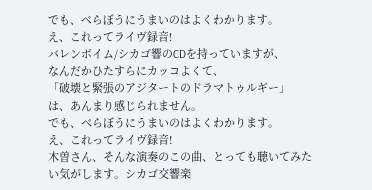でも、べらぼうにうまいのはよくわかります。
え、これってライヴ録音!
バレンボイム/シカゴ響のCDを持っていますが、
なんだかひたすらにカッコよくて、
「破壊と緊張のアジタートのドラマトゥルギー」
は、あんまり感じられません。
でも、べらぼうにうまいのはよくわかります。
え、これってライヴ録音!
木曽さん、そんな演奏のこの曲、とっても聴いてみたい気がします。シカゴ交響楽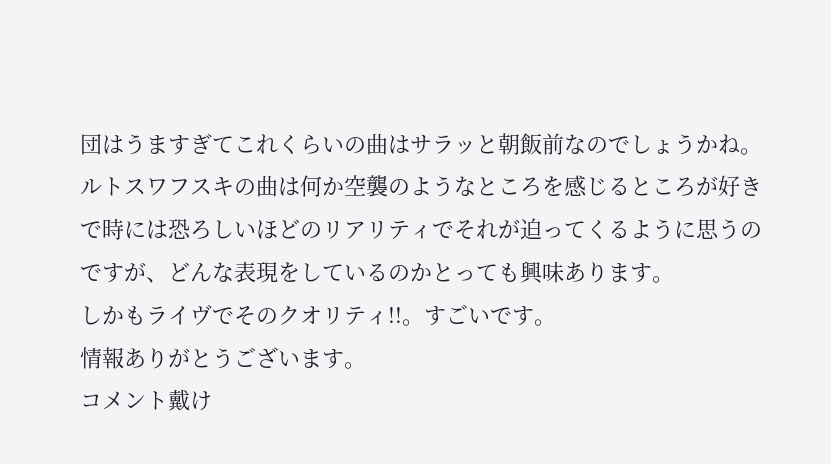団はうますぎてこれくらいの曲はサラッと朝飯前なのでしょうかね。
ルトスワフスキの曲は何か空襲のようなところを感じるところが好きで時には恐ろしいほどのリアリティでそれが迫ってくるように思うのですが、どんな表現をしているのかとっても興味あります。
しかもライヴでそのクオリティ!!。すごいです。
情報ありがとうございます。
コメント戴け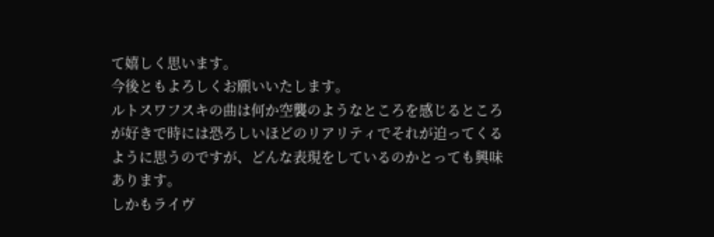て嬉しく思います。
今後ともよろしくお願いいたします。
ルトスワフスキの曲は何か空襲のようなところを感じるところが好きで時には恐ろしいほどのリアリティでそれが迫ってくるように思うのですが、どんな表現をしているのかとっても興味あります。
しかもライヴ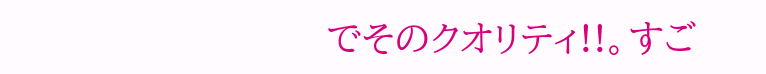でそのクオリティ!!。すご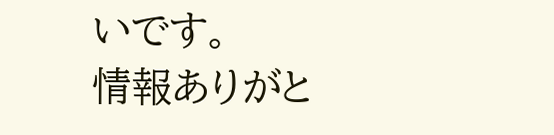いです。
情報ありがと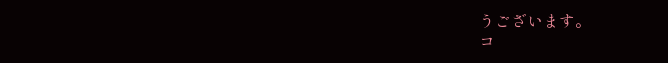うございます。
コ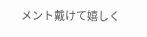メント戴けて嬉しく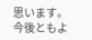思います。
今後ともよ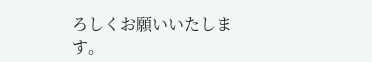ろしくお願いいたします。